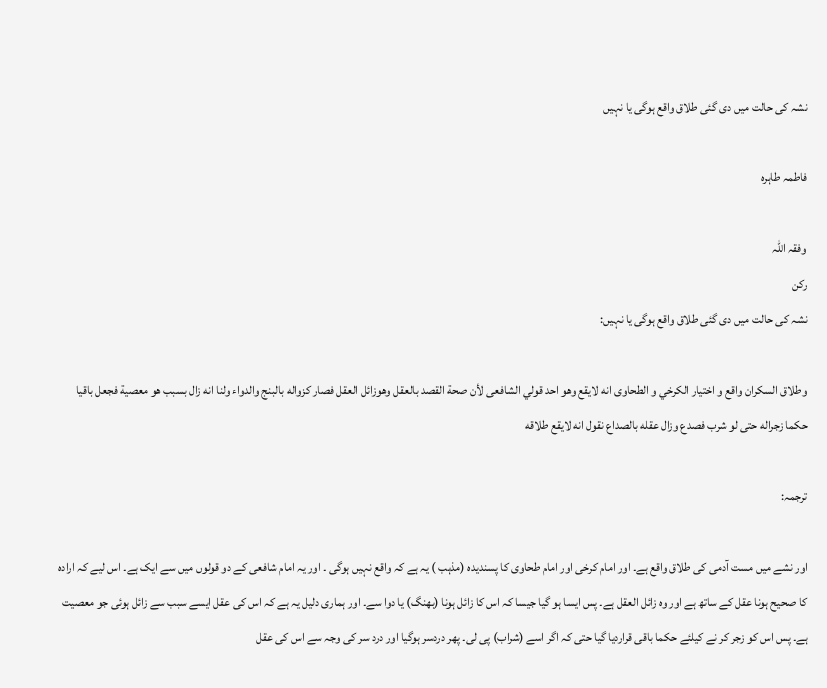نشہ کی حالت میں دی گئی طلاق واقع ہوگی یا نہیں

فاطمہ طاہرہ

وفقہ اللہ
رکن
نشہ کی حالت میں دی گئی طلاق واقع ہوگی یا نہیں:

وطلاق السكران واقع و اختيار الكرخي و الطحاوى انه لايقع وهو احد قولي الشافعى لأن صحة القصد بالعقل وهوزائل العقل فصار کزواله بالبنج والدواء ولنا انه زال بسبب هو معصية فجعل باقيا حكما زجراله حتى لو شرب فصدع وزال عقله بالصداع نقول انه لايقع طلاقه

ترجمہ:

اور نشے میں مست آدمی کی طلاق واقع ہے۔ اور امام کرخی اور امام طحاوی کا پسندیده (مذہب ) یہ ہے کہ واقع نہیں ہوگی ۔ اور یہ امام شافعی کے دو قولوں میں سے ایک ہے۔ اس لیے کہ ارادہ کا صحیح ہونا عقل کے ساتھ ہے اور وہ زائل العقل ہے۔ پس ایسا ہو گیا جیسا کہ اس کا زائل ہونا (بھنگ) یا دوا سے۔ اور ہماری دلیل یہ ہے کہ اس کی عقل ایسے سبب سے زائل ہوئی جو معصیت ہے۔ پس اس کو زجر کر نے کیلئے حکما باقی قراردیا گیا حتی کہ اگر اسے (شراب) پی لی۔ پھر دردسر ہوگیا اور درد سر کی وجہ سے اس کی عقل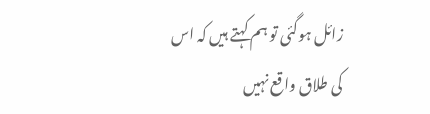زائل ہوگئی تو ہم کہتے ہیں کہ اس کی طلاق واقع نہیں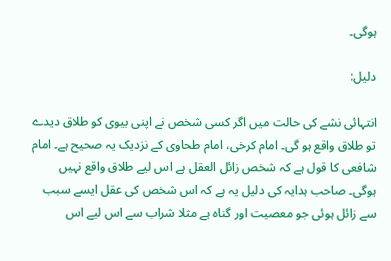ہوگی۔

دلیل:

انتہائی نشے کی حالت میں اگر کسی شخص نے اپنی بیوی کو طلاق دیدے تو طلاق واقع ہو گی۔ امام کرخی، امام طحاوی کے نزدیک یہ صحیح ہے۔ امام شافعی کا قول ہے کہ شخص زائل العقل ہے اس لیے طلاق واقع نہیں ہوگی۔ صاحب ہدایہ کی دلیل یہ ہے کہ اس شخص کی عقل ایسے سبب سے زائل ہوئی جو معصیت اور گناہ ہے مثلا شراب سے اس لیے اس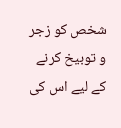شخص کو زجر و توبیخ کرنے کے لیے اس کی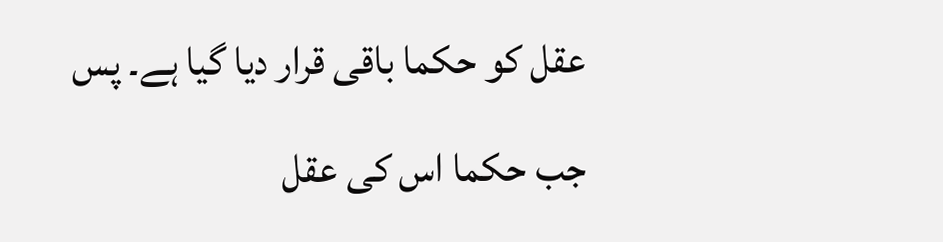عقل کو حکما باقی قرار دیا گیا ہے۔ پس جب حکما اس کی عقل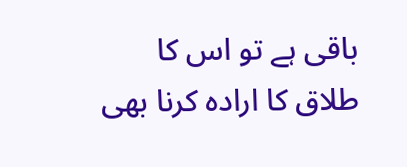باقی ہے تو اس کا طلاق کا ارادہ کرنا بھی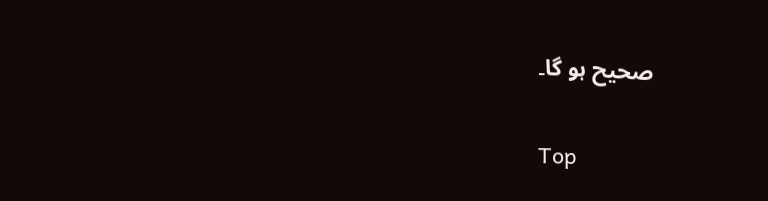صحیح ہو گا۔

Top